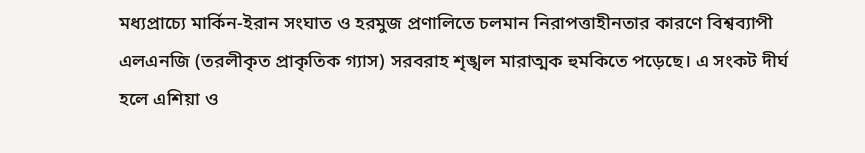মধ্যপ্রাচ্যে মার্কিন-ইরান সংঘাত ও হরমুজ প্রণালিতে চলমান নিরাপত্তাহীনতার কারণে বিশ্বব্যাপী এলএনজি (তরলীকৃত প্রাকৃতিক গ্যাস) সরবরাহ শৃঙ্খল মারাত্মক হুমকিতে পড়েছে। এ সংকট দীর্ঘ হলে এশিয়া ও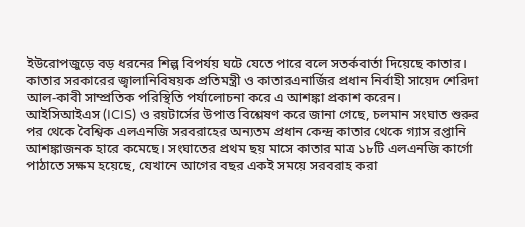ইউরোপজুড়ে বড় ধরনের শিল্প বিপর্যয় ঘটে যেতে পারে বলে সতর্কবার্তা দিয়েছে কাতার। কাতার সরকারের জ্বালানিবিষয়ক প্রতিমন্ত্রী ও কাতারএনার্জির প্রধান নির্বাহী সায়েদ শেরিদা আল-কাবী সাম্প্রতিক পরিস্থিতি পর্যালোচনা করে এ আশঙ্কা প্রকাশ করেন।
আইসিআইএস (ICIS) ও রয়টার্সের উপাত্ত বিশ্লেষণ করে জানা গেছে, চলমান সংঘাত শুরুর পর থেকে বৈশ্বিক এলএনজি সরবরাহের অন্যতম প্রধান কেন্দ্র কাতার থেকে গ্যাস রপ্তানি আশঙ্কাজনক হারে কমেছে। সংঘাতের প্রথম ছয় মাসে কাতার মাত্র ১৮টি এলএনজি কার্গো পাঠাতে সক্ষম হয়েছে, যেখানে আগের বছর একই সময়ে সরবরাহ করা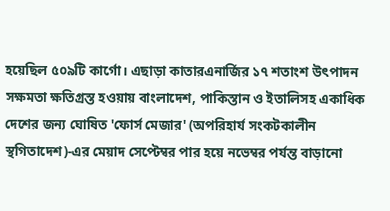হয়েছিল ৫০৯টি কার্গো। এছাড়া কাতারএনার্জির ১৭ শতাংশ উৎপাদন সক্ষমতা ক্ষতিগ্রস্ত হওয়ায় বাংলাদেশ, পাকিস্তান ও ইতালিসহ একাধিক দেশের জন্য ঘোষিত 'ফোর্স মেজার' (অপরিহার্য সংকটকালীন স্থগিতাদেশ)-এর মেয়াদ সেপ্টেম্বর পার হয়ে নভেম্বর পর্যন্ত বাড়ানো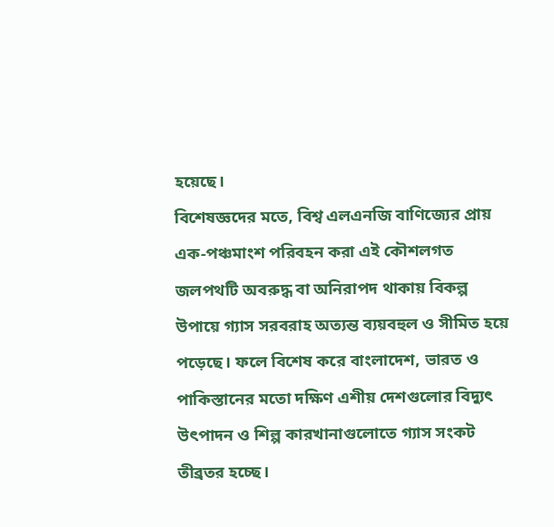হয়েছে।
বিশেষজ্ঞদের মতে, বিশ্ব এলএনজি বাণিজ্যের প্রায় এক-পঞ্চমাংশ পরিবহন করা এই কৌশলগত জলপথটি অবরুদ্ধ বা অনিরাপদ থাকায় বিকল্প উপায়ে গ্যাস সরবরাহ অত্যন্ত ব্যয়বহুল ও সীমিত হয়ে পড়েছে। ফলে বিশেষ করে বাংলাদেশ, ভারত ও পাকিস্তানের মতো দক্ষিণ এশীয় দেশগুলোর বিদ্যুৎ উৎপাদন ও শিল্প কারখানাগুলোতে গ্যাস সংকট তীব্রতর হচ্ছে।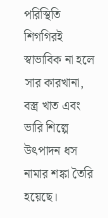পরিস্থিতি শিগগিরই স্বাভাবিক না হলে সার কারখানা, বস্ত্র খাত এবং ভারি শিল্পে উৎপাদন ধস নামার শঙ্কা তৈরি হয়েছে।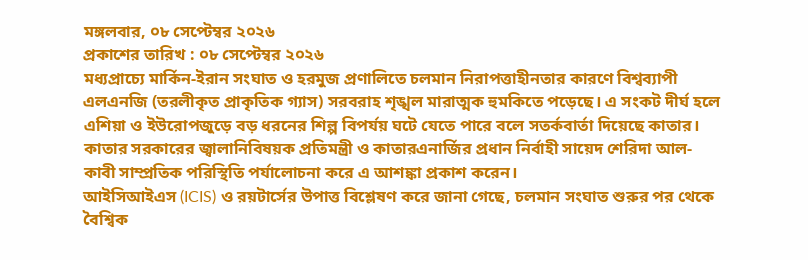মঙ্গলবার, ০৮ সেপ্টেম্বর ২০২৬
প্রকাশের তারিখ : ০৮ সেপ্টেম্বর ২০২৬
মধ্যপ্রাচ্যে মার্কিন-ইরান সংঘাত ও হরমুজ প্রণালিতে চলমান নিরাপত্তাহীনতার কারণে বিশ্বব্যাপী এলএনজি (তরলীকৃত প্রাকৃতিক গ্যাস) সরবরাহ শৃঙ্খল মারাত্মক হুমকিতে পড়েছে। এ সংকট দীর্ঘ হলে এশিয়া ও ইউরোপজুড়ে বড় ধরনের শিল্প বিপর্যয় ঘটে যেতে পারে বলে সতর্কবার্তা দিয়েছে কাতার। কাতার সরকারের জ্বালানিবিষয়ক প্রতিমন্ত্রী ও কাতারএনার্জির প্রধান নির্বাহী সায়েদ শেরিদা আল-কাবী সাম্প্রতিক পরিস্থিতি পর্যালোচনা করে এ আশঙ্কা প্রকাশ করেন।
আইসিআইএস (ICIS) ও রয়টার্সের উপাত্ত বিশ্লেষণ করে জানা গেছে, চলমান সংঘাত শুরুর পর থেকে বৈশ্বিক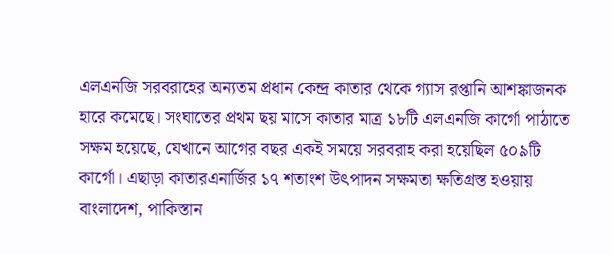এলএনজি সরবরাহের অন্যতম প্রধান কেন্দ্র কাতার থেকে গ্যাস রপ্তানি আশঙ্কাজনক হারে কমেছে। সংঘাতের প্রথম ছয় মাসে কাতার মাত্র ১৮টি এলএনজি কার্গো পাঠাতে সক্ষম হয়েছে, যেখানে আগের বছর একই সময়ে সরবরাহ করা হয়েছিল ৫০৯টি কার্গো। এছাড়া কাতারএনার্জির ১৭ শতাংশ উৎপাদন সক্ষমতা ক্ষতিগ্রস্ত হওয়ায় বাংলাদেশ, পাকিস্তান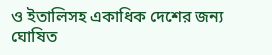ও ইতালিসহ একাধিক দেশের জন্য ঘোষিত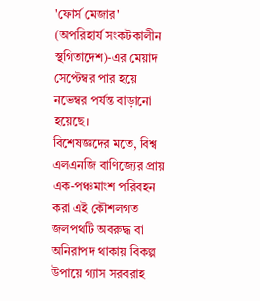'ফোর্স মেজার' (অপরিহার্য সংকটকালীন স্থগিতাদেশ)-এর মেয়াদ সেপ্টেম্বর পার হয়ে নভেম্বর পর্যন্ত বাড়ানো হয়েছে।
বিশেষজ্ঞদের মতে, বিশ্ব এলএনজি বাণিজ্যের প্রায় এক-পঞ্চমাংশ পরিবহন করা এই কৌশলগত জলপথটি অবরুদ্ধ বা অনিরাপদ থাকায় বিকল্প উপায়ে গ্যাস সরবরাহ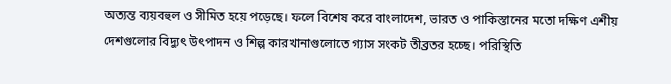অত্যন্ত ব্যয়বহুল ও সীমিত হয়ে পড়েছে। ফলে বিশেষ করে বাংলাদেশ, ভারত ও পাকিস্তানের মতো দক্ষিণ এশীয় দেশগুলোর বিদ্যুৎ উৎপাদন ও শিল্প কারখানাগুলোতে গ্যাস সংকট তীব্রতর হচ্ছে। পরিস্থিতি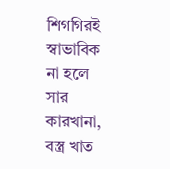শিগগিরই স্বাভাবিক না হলে সার কারখানা, বস্ত্র খাত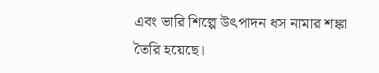এবং ভারি শিল্পে উৎপাদন ধস নামার শঙ্কা তৈরি হয়েছে।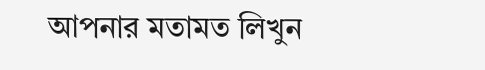আপনার মতামত লিখুন